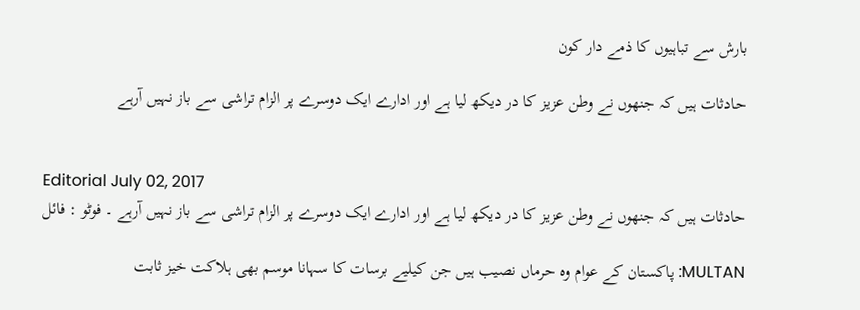بارش سے تباہیوں کا ذمے دار کون

حادثات ہیں کہ جنھوں نے وطن عزیز کا در دیکھ لیا ہے اور ادارے ایک دوسرے پر الزام تراشی سے باز نہیں آرہے


Editorial July 02, 2017
حادثات ہیں کہ جنھوں نے وطن عزیز کا در دیکھ لیا ہے اور ادارے ایک دوسرے پر الزام تراشی سے باز نہیں آرہے ۔ فوٹو : فائل

MULTAN: پاکستان کے عوام وہ حرماں نصیب ہیں جن کیلیے برسات کا سہانا موسم بھی ہلاکت خیز ثابت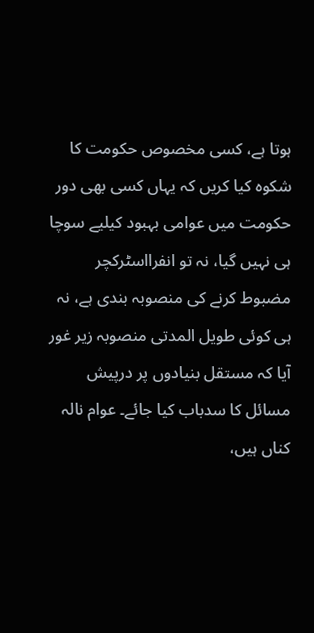ہوتا ہے، کسی مخصوص حکومت کا شکوہ کیا کریں کہ یہاں کسی بھی دور حکومت میں عوامی بہبود کیلیے سوچا ہی نہیں گیا، نہ تو انفرااسٹرکچر مضبوط کرنے کی منصوبہ بندی ہے، نہ ہی کوئی طویل المدتی منصوبہ زیر غور آیا کہ مستقل بنیادوں پر درپیش مسائل کا سدباب کیا جائے۔ عوام نالہ کناں ہیں،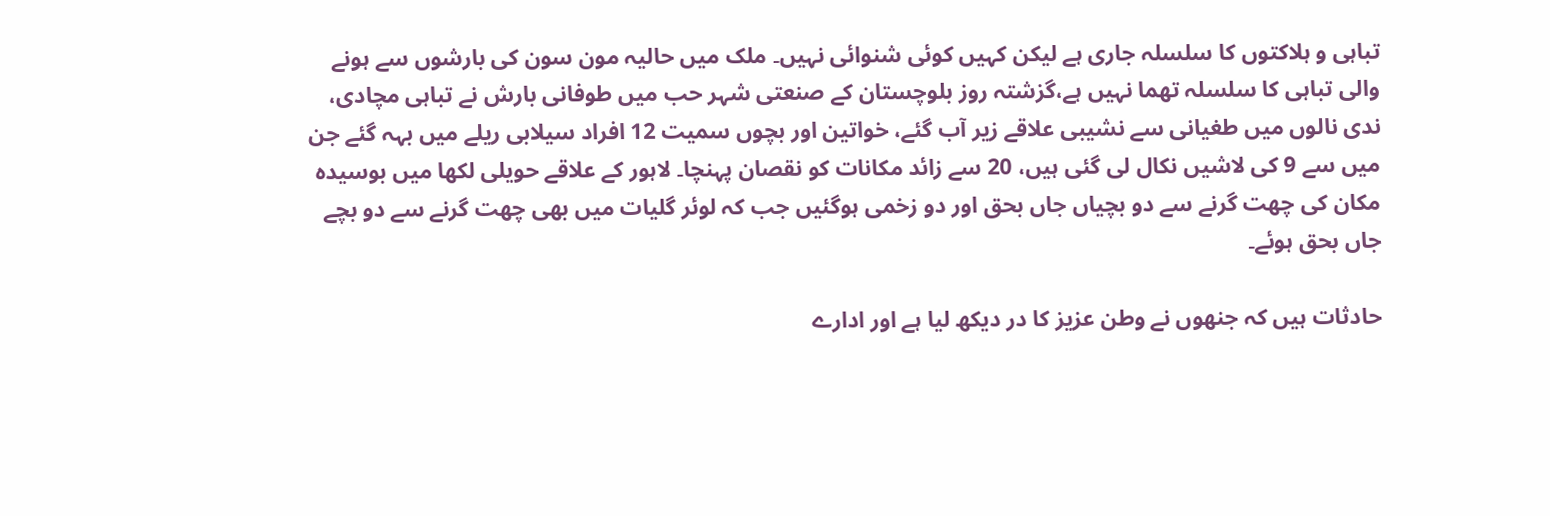تباہی و ہلاکتوں کا سلسلہ جاری ہے لیکن کہیں کوئی شنوائی نہیں۔ ملک میں حالیہ مون سون کی بارشوں سے ہونے والی تباہی کا سلسلہ تھما نہیں ہے،گزشتہ روز بلوچستان کے صنعتی شہر حب میں طوفانی بارش نے تباہی مچادی، ندی نالوں میں طغیانی سے نشیبی علاقے زیر آب گئے، خواتین اور بچوں سمیت 12 افراد سیلابی ریلے میں بہہ گئے جن میں سے 9 کی لاشیں نکال لی گئی ہیں، 20 سے زائد مکانات کو نقصان پہنچا۔ لاہور کے علاقے حویلی لکھا میں بوسیدہ مکان کی چھت گرنے سے دو بچیاں جاں بحق اور دو زخمی ہوگئیں جب کہ لوئر گلیات میں بھی چھت گرنے سے دو بچے جاں بحق ہوئے۔

حادثات ہیں کہ جنھوں نے وطن عزیز کا در دیکھ لیا ہے اور ادارے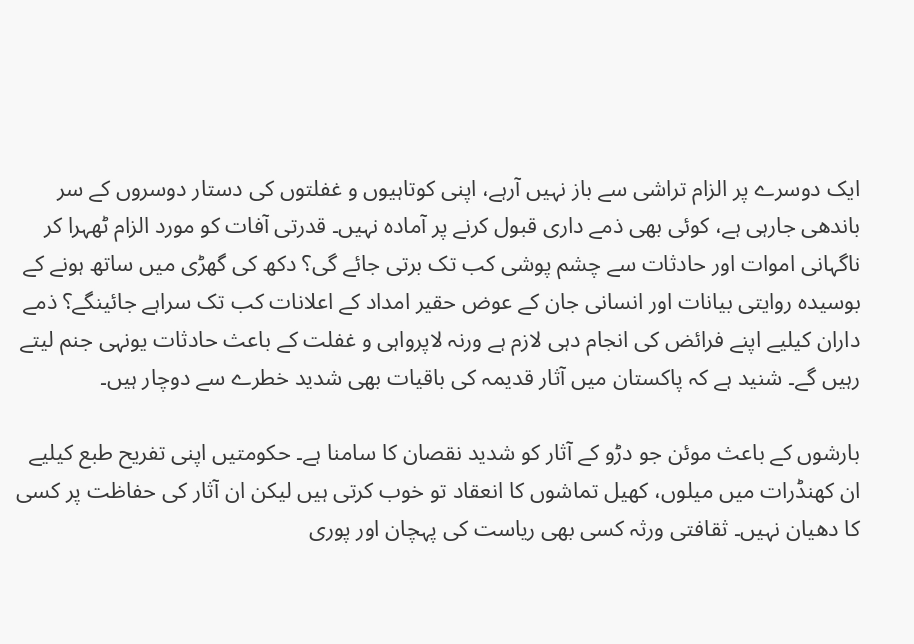ایک دوسرے پر الزام تراشی سے باز نہیں آرہے، اپنی کوتاہیوں و غفلتوں کی دستار دوسروں کے سر باندھی جارہی ہے، کوئی بھی ذمے داری قبول کرنے پر آمادہ نہیں۔ قدرتی آفات کو مورد الزام ٹھہرا کر ناگہانی اموات اور حادثات سے چشم پوشی کب تک برتی جائے گی؟ دکھ کی گھڑی میں ساتھ ہونے کے بوسیدہ روایتی بیانات اور انسانی جان کے عوض حقیر امداد کے اعلانات کب تک سراہے جائینگے؟ ذمے داران کیلیے اپنے فرائض کی انجام دہی لازم ہے ورنہ لاپرواہی و غفلت کے باعث حادثات یونہی جنم لیتے رہیں گے۔ شنید ہے کہ پاکستان میں آثار قدیمہ کی باقیات بھی شدید خطرے سے دوچار ہیں۔

بارشوں کے باعث موئن جو دڑو کے آثار کو شدید نقصان کا سامنا ہے۔ حکومتیں اپنی تفریح طبع کیلیے ان کھنڈرات میں میلوں، کھیل تماشوں کا انعقاد تو خوب کرتی ہیں لیکن ان آثار کی حفاظت پر کسی کا دھیان نہیں۔ ثقافتی ورثہ کسی بھی ریاست کی پہچان اور پوری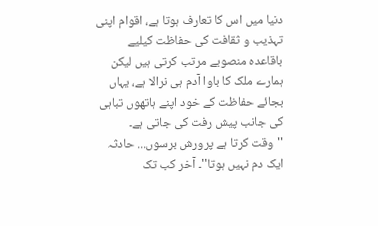دنیا میں اس کا تعارف ہوتا ہے، اقوام اپنی تہذیب و ثقافت کی حفاظت کیلیے باقاعدہ منصوبے مرتب کرتی ہیں لیکن ہمارے ملک کا باوا آدم ہی نرالا ہے، یہاں بجائے حفاظت کے خود اپنے ہاتھوں تباہی کی جانب پیش رفت کی جاتی ہے۔ ''وقت کرتا ہے پرورش برسوں... حادثہ ایک دم نہیں ہوتا''۔ آخر کب تک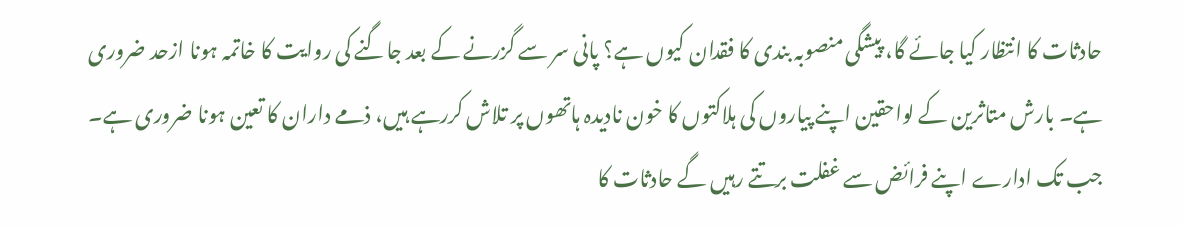حادثات کا انتظار کیا جائے گا، پیشگی منصوبہ بندی کا فقدان کیوں ہے؟ پانی سر سے گزرنے کے بعد جاگنے کی روایت کا خاتمہ ہونا ازحد ضروری ہے۔ بارش متاثرین کے لواحقین اپنے پیاروں کی ہلاکتوں کا خون نادیدہ ہاتھوں پر تلاش کررہے ہیں، ذمے داران کا تعین ہونا ضروری ہے۔ جب تک ادارے اپنے فرائض سے غفلت برتتے رہیں گے حادثات کا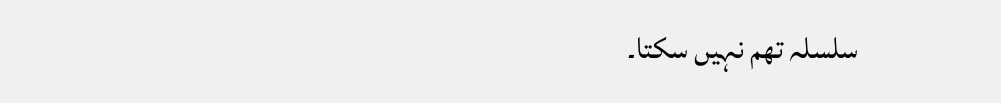سلسلہ تھم نہیں سکتا۔